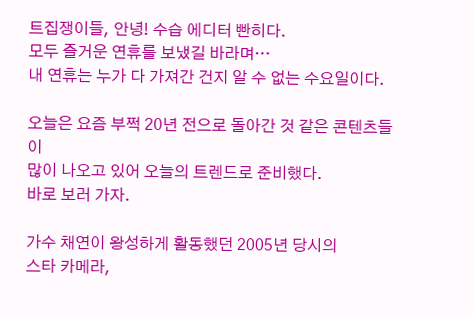트집쟁이들, 안녕! 수습 에디터 빤히다.
모두 즐거운 연휴를 보냈길 바라며…
내 연휴는 누가 다 가져간 건지 알 수 없는 수요일이다.

오늘은 요즘 부쩍 20년 전으로 돌아간 것 같은 콘텐츠들이
많이 나오고 있어 오늘의 트렌드로 준비했다.
바로 보러 가자.

가수 채연이 왕성하게 활동했던 2005년 당시의
스타 카메라,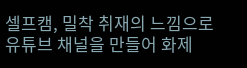셀프캠, 밀착 취재의 느낌으로
유튜브 채널을 만들어 화제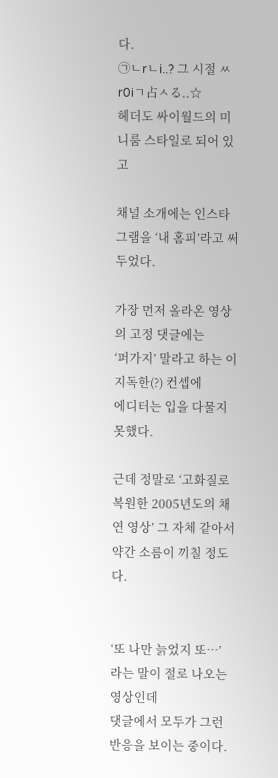다.
㉠ㄴrㄴi..? 그 시절 ㅆr0iㄱ占ㅅる..☆
헤더도 싸이월드의 미니룸 스타일로 되어 있고

채널 소개에는 인스타그램을 ‘내 홈피’라고 써 두었다.

가장 먼저 올라온 영상의 고정 댓글에는
‘퍼가지’ 말라고 하는 이 지독한(?) 컨셉에
에디터는 입을 다물지 못했다.

근데 정말로 ‘고화질로 복원한 2005년도의 채연 영상’ 그 자체 같아서
약간 소름이 끼칠 정도다.


‘또 나만 늙었지 또…’ 라는 말이 절로 나오는 영상인데
댓글에서 모두가 그런 반응을 보이는 중이다.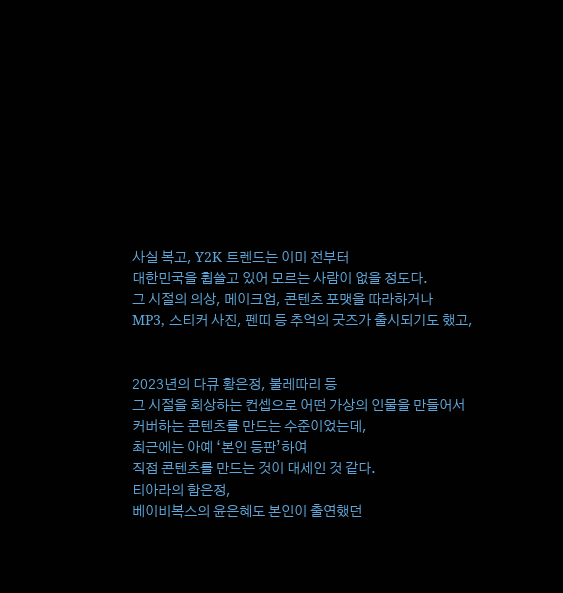사실 복고, Y2K 트렌드는 이미 전부터
대한민국을 휩쓸고 있어 모르는 사람이 없을 정도다.
그 시절의 의상, 메이크업, 콘텐츠 포맷을 따라하거나
MP3, 스티커 사진, 펜띠 등 추억의 굿즈가 출시되기도 했고,


2023년의 다큐 황은정, 불레따리 등
그 시절을 회상하는 컨셉으로 어떤 가상의 인물을 만들어서
커버하는 콘텐츠를 만드는 수준이었는데,
최근에는 아예 ‘본인 등판’하여
직접 콘텐츠를 만드는 것이 대세인 것 같다.
티아라의 함은정,
베이비복스의 윤은혜도 본인이 출연했던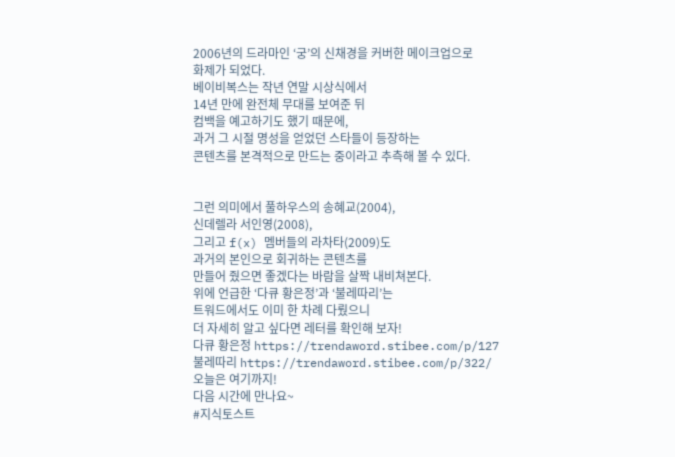2006년의 드라마인 ‘궁’의 신채경을 커버한 메이크업으로
화제가 되었다.
베이비복스는 작년 연말 시상식에서
14년 만에 완전체 무대를 보여준 뒤
컴백을 예고하기도 했기 때문에,
과거 그 시절 명성을 얻었던 스타들이 등장하는
콘텐츠를 본격적으로 만드는 중이라고 추측해 볼 수 있다.


그런 의미에서 풀하우스의 송혜교(2004),
신데렐라 서인영(2008),
그리고 f(x) 멤버들의 라차타(2009)도
과거의 본인으로 회귀하는 콘텐츠를
만들어 줬으면 좋겠다는 바람을 살짝 내비쳐본다.
위에 언급한 ‘다큐 황은정’과 ‘불레따리’는
트워드에서도 이미 한 차례 다뤘으니
더 자세히 알고 싶다면 레터를 확인해 보자!
다큐 황은정 https://trendaword.stibee.com/p/127
불레따리 https://trendaword.stibee.com/p/322/
오늘은 여기까지!
다음 시간에 만나요~
#지식토스트